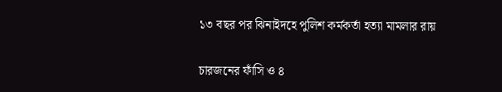১৩ বছর পর ঝিনাইদহে পুলিশ কর্মকর্তা হত্যা মামলার রায়

চারজনের ফাঁসি ও ৪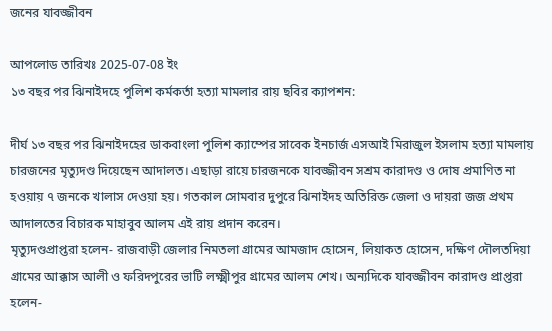জনের যাবজ্জীবন

আপলোড তারিখঃ 2025-07-08 ইং
১৩ বছর পর ঝিনাইদহে পুলিশ কর্মকর্তা হত্যা মামলার রায় ছবির ক্যাপশন:

দীর্ঘ ১৩ বছর পর ঝিনাইদহের ডাকবাংলা পুলিশ ক্যাম্পের সাবেক ইনচার্জ এসআই মিরাজুল ইসলাম হত্যা মামলায় চারজনের মৃত্যুদণ্ড দিয়েছেন আদালত। এছাড়া রায়ে চারজনকে যাবজ্জীবন সশ্রম কারাদণ্ড ও দোষ প্রমাণিত না হওয়ায় ৭ জনকে খালাস দেওয়া হয়। গতকাল সোমবার দুপুরে ঝিনাইদহ অতিরিক্ত জেলা ও দায়রা জজ প্রথম আদালতের বিচারক মাহাবুব আলম এই রায় প্রদান করেন।
মৃত্যুদণ্ডপ্রাপ্তরা হলেন- রাজবাড়ী জেলার নিমতলা গ্রামের আমজাদ হোসেন, লিয়াকত হোসেন, দক্ষিণ দৌলতদিয়া গ্রামের আক্কাস আলী ও ফরিদপুরের ভাটি লক্ষ্মীপুর গ্রামের আলম শেখ। অন্যদিকে যাবজ্জীবন কারাদণ্ড প্রাপ্তরা হলেন-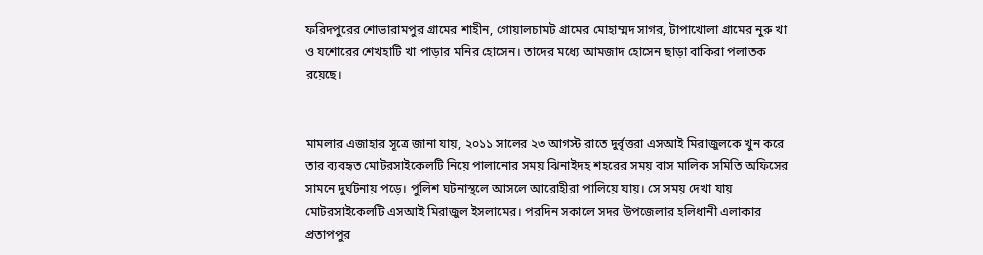ফরিদপুরের শোভারামপুর গ্রামের শাহীন, গোয়ালচামট গ্রামের মোহাম্মদ সাগর, টাপাখোলা গ্রামের নুরু খা ও যশোরের শেখহাটি খা পাড়ার মনির হোসেন। তাদের মধ্যে আমজাদ হোসেন ছাড়া বাকিরা পলাতক রয়েছে।


মামলার এজাহার সূত্রে জানা যায়, ২০১১ সালের ২৩ আগস্ট রাতে দুর্বৃত্তরা এসআই মিরাজুলকে খুন করে তার ব্যবহৃত মোটরসাইকেলটি নিয়ে পালানোর সময় ঝিনাইদহ শহরের সময় বাস মালিক সমিতি অফিসের সামনে দুর্ঘটনায় পড়ে। পুলিশ ঘটনাস্থলে আসলে আরোহীরা পালিয়ে যায়। সে সময় দেখা যায় মোটরসাইকেলটি এসআই মিরাজুল ইসলামের। পরদিন সকালে সদর উপজেলার হলিধানী এলাকার প্রতাপপুর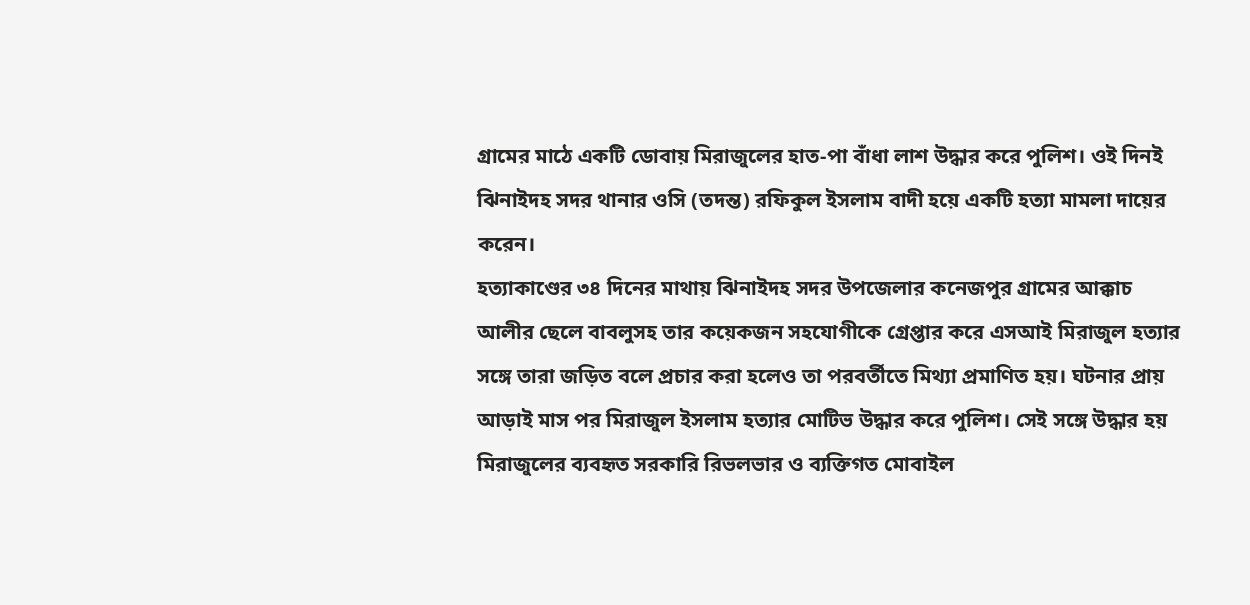গ্রামের মাঠে একটি ডোবায় মিরাজুলের হাত-পা বাঁধা লাশ উদ্ধার করে পুলিশ। ওই দিনই ঝিনাইদহ সদর থানার ওসি (তদন্ত) রফিকুল ইসলাম বাদী হয়ে একটি হত্যা মামলা দায়ের করেন।
হত্যাকাণ্ডের ৩৪ দিনের মাথায় ঝিনাইদহ সদর উপজেলার কনেজপুর গ্রামের আক্কাচ আলীর ছেলে বাবলুসহ তার কয়েকজন সহযোগীকে গ্রেপ্তার করে এসআই মিরাজুল হত্যার সঙ্গে তারা জড়িত বলে প্রচার করা হলেও তা পরবর্তীতে মিথ্যা প্রমাণিত হয়। ঘটনার প্রায় আড়াই মাস পর মিরাজুল ইসলাম হত্যার মোটিভ উদ্ধার করে পুলিশ। সেই সঙ্গে উদ্ধার হয় মিরাজুলের ব্যবহৃত সরকারি রিভলভার ও ব্যক্তিগত মোবাইল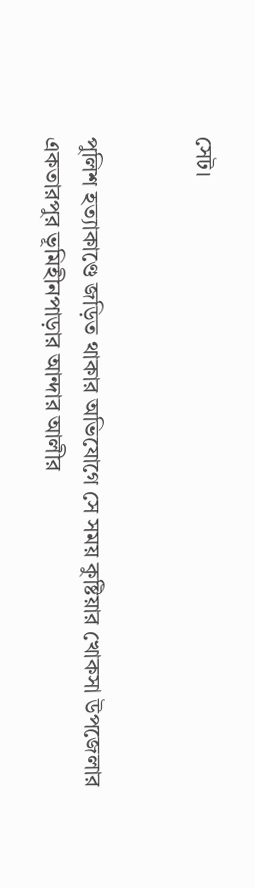সেট।


পুলিশ হত্যাকাণ্ডে জড়িত থাকার অভিযোগে সে সময় কুষ্টিয়ার খোকসা উপজেলার একতারপুর ভূমিহীনপাড়ার আন্দার আলীর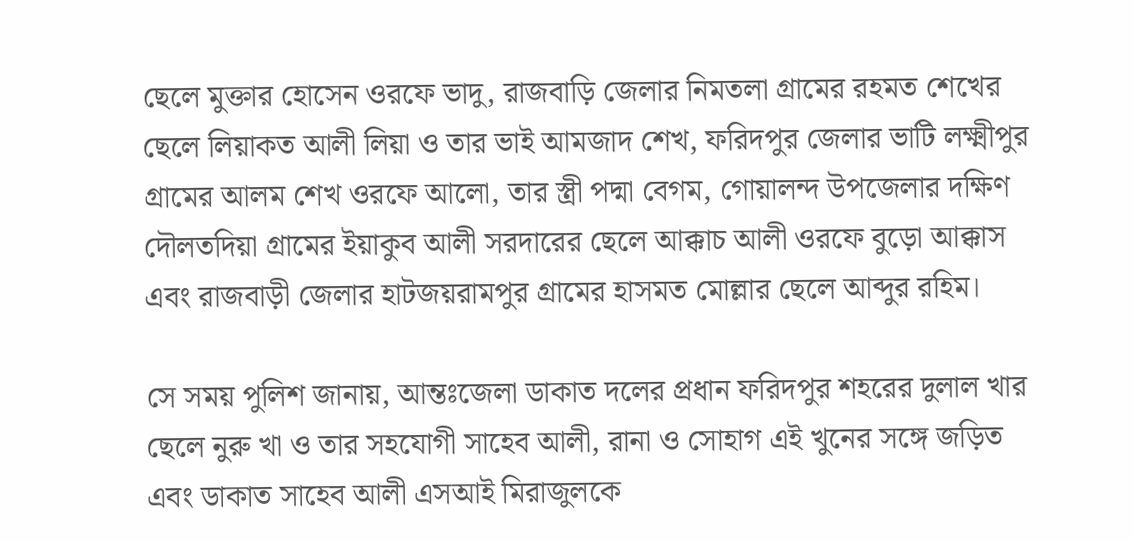ছেলে মুক্তার হোসেন ওরফে ভাদু, রাজবাড়ি জেলার নিমতলা গ্রামের রহমত শেখের ছেলে লিয়াকত আলী লিয়া ও তার ভাই আমজাদ শেখ, ফরিদপুর জেলার ভাটি লক্ষ্মীপুর গ্রামের আলম শেখ ওরফে আলো, তার স্ত্রী পদ্মা বেগম, গোয়ালন্দ উপজেলার দক্ষিণ দৌলতদিয়া গ্রামের ইয়াকুব আলী সরদারের ছেলে আক্কাচ আলী ওরফে বুড়ো আক্কাস এবং রাজবাড়ী জেলার হাটজয়রামপুর গ্রামের হাসমত মোল্লার ছেলে আব্দুর রহিম।

সে সময় পুলিশ জানায়, আন্তঃজেলা ডাকাত দলের প্রধান ফরিদপুর শহরের দুলাল খার ছেলে নুরু খা ও তার সহযোগী সাহেব আলী, রানা ও সোহাগ এই খুনের সঙ্গে জড়িত এবং ডাকাত সাহেব আলী এসআই মিরাজুলকে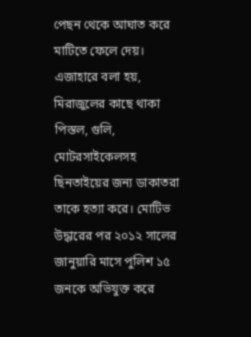পেছন থেকে আঘাত করে মাটিতে ফেলে দেয়। এজাহারে বলা হয়, মিরাজুলের কাছে থাকা পিস্তল, গুলি, মোটরসাইকেলসহ ছিনতাইয়ের জন্য ডাকাতরা তাকে হত্যা করে। মোটিভ উদ্ধারের পর ২০১২ সালের জানুয়ারি মাসে পুলিশ ১৫ জনকে অভিযুক্ত করে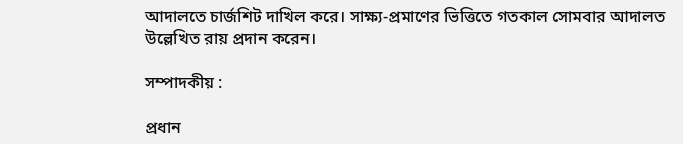আদালতে চার্জশিট দাখিল করে। সাক্ষ্য-প্রমাণের ভিত্তিতে গতকাল সোমবার আদালত উল্লেখিত রায় প্রদান করেন।

সম্পাদকীয় :

প্রধান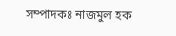সম্পাদকঃ নাজমুল হক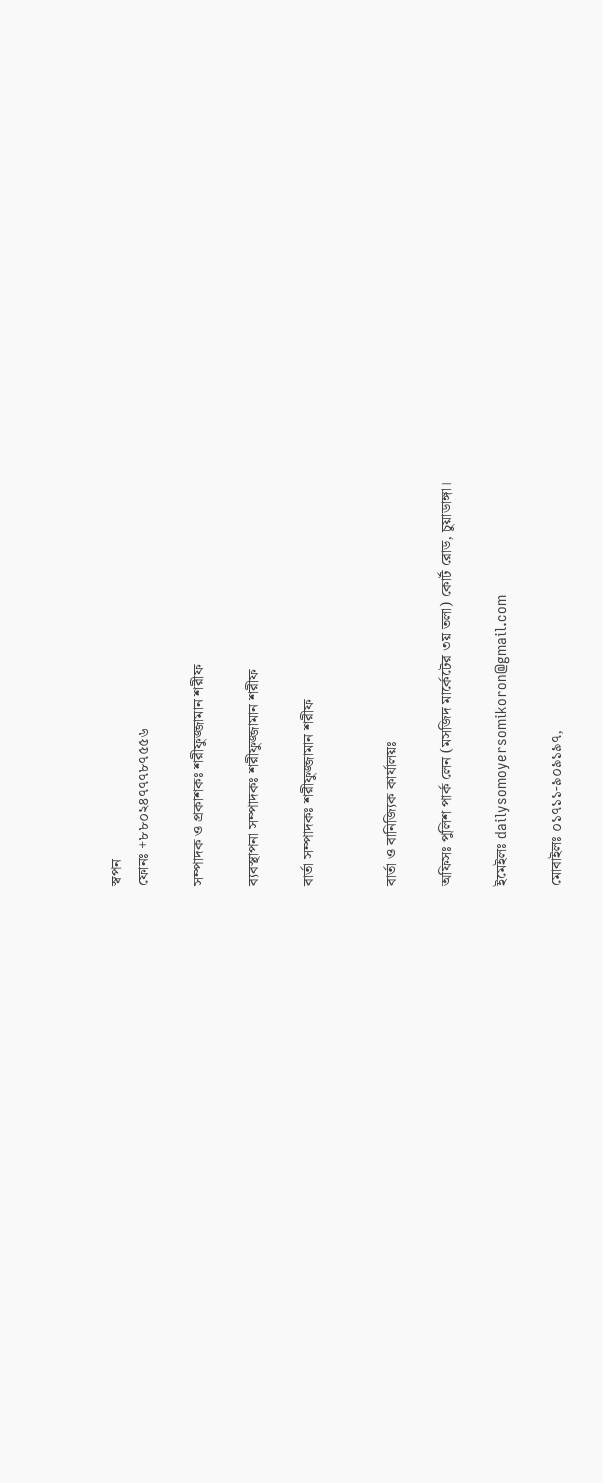স্বপন
ফোনঃ +৮৮০২৪৭৭৭৮৭৫৫৬

সম্পাদক ও প্রকাশকঃ শরীফুজ্জামান শরীফ

ব্যবস্থাপনা সম্পাদকঃ শরীফুজ্জামান শরীফ

বার্তা সম্পাদকঃ শরীফুজ্জামান শরীফ


বার্তা ও বানিজ্যিক কার্যালয়ঃ

অফিসঃ পুলিশ পার্ক লেন (মসজিদ মার্কেটের ৩য় তলা) কোর্ট রোড, চুয়াডাঙ্গা।

ইমেইলঃ dailysomoyersomikoron@gmail.com

মোবাইলঃ ০১৭১১-৯০৯১৯৭,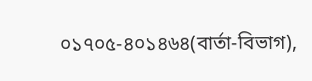০১৭০৫-৪০১৪৬৪(বার্তা-বিভাগ),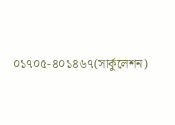০১৭০৫-৪০১৪৬৭(সার্কুলেশন)